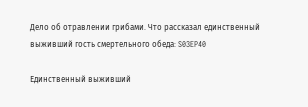Дело об отравлении грибами. Что рассказал единственный выживший гость смертельного обеда: S03EP40

Единственный выживший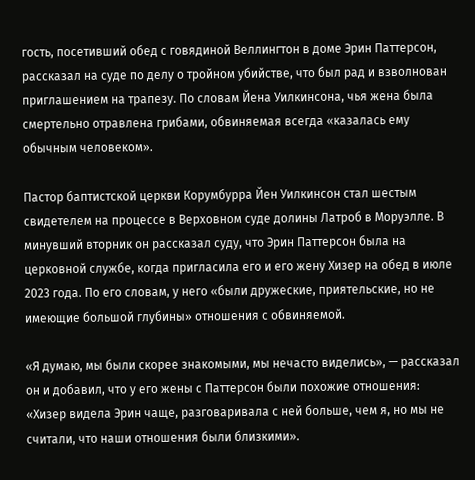гость, посетивший обед с говядиной Веллингтон в доме Эрин Паттерсон, рассказал на суде по делу о тройном убийстве, что был рад и взволнован приглашением на трапезу. По словам Йена Уилкинсона, чья жена была смертельно отравлена грибами, обвиняемая всегда «казалась ему обычным человеком».

Пастор баптистской церкви Корумбурра Йен Уилкинсон стал шестым свидетелем на процессе в Верховном суде долины Латроб в Моруэлле. В минувший вторник он рассказал суду, что Эрин Паттерсон была на церковной службе, когда пригласила его и его жену Хизер на обед в июле 2023 года. По его словам, у него «были дружеские, приятельские, но не имеющие большой глубины» отношения с обвиняемой.

«Я думаю, мы были скорее знакомыми, мы нечасто виделись», — рассказал он и добавил, что у его жены с Паттерсон были похожие отношения: «Хизер видела Эрин чаще, разговаривала с ней больше, чем я, но мы не считали, что наши отношения были близкими».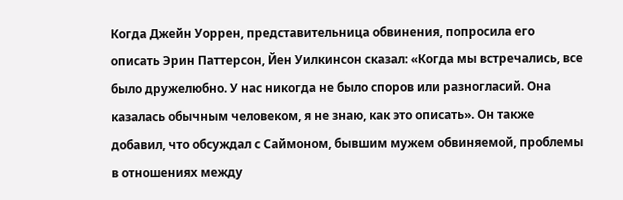Когда Джейн Уоррен, представительница обвинения, попросила его описать Эрин Паттерсон, Йен Уилкинсон сказал: «Когда мы встречались, все было дружелюбно. У нас никогда не было споров или разногласий. Она казалась обычным человеком, я не знаю, как это описать». Он также добавил, что обсуждал с Саймоном, бывшим мужем обвиняемой, проблемы в отношениях между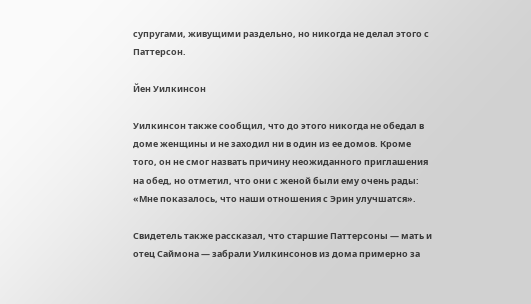супругами, живущими раздельно, но никогда не делал этого с Паттерсон.

Йен Уилкинсон

Уилкинсон также сообщил, что до этого никогда не обедал в доме женщины и не заходил ни в один из ее домов. Кроме того, он не смог назвать причину неожиданного приглашения на обед, но отметил, что они с женой были ему очень рады: «Мне показалось, что наши отношения с Эрин улучшатся».

Свидетель также рассказал, что старшие Паттерсоны — мать и отец Саймона — забрали Уилкинсонов из дома примерно за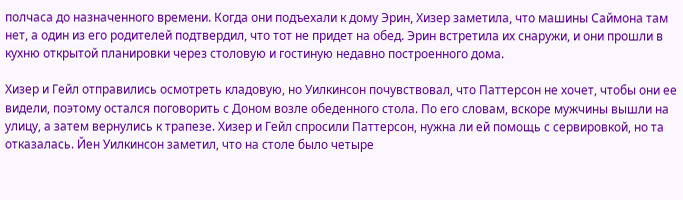полчаса до назначенного времени. Когда они подъехали к дому Эрин, Хизер заметила, что машины Саймона там нет, а один из его родителей подтвердил, что тот не придет на обед. Эрин встретила их снаружи, и они прошли в кухню открытой планировки через столовую и гостиную недавно построенного дома.

Хизер и Гейл отправились осмотреть кладовую, но Уилкинсон почувствовал, что Паттерсон не хочет, чтобы они ее видели, поэтому остался поговорить с Доном возле обеденного стола. По его словам, вскоре мужчины вышли на улицу, а затем вернулись к трапезе. Хизер и Гейл спросили Паттерсон, нужна ли ей помощь с сервировкой, но та отказалась. Йен Уилкинсон заметил, что на столе было четыре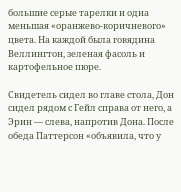большие серые тарелки и одна меньшая «оранжево-коричневого» цвета. На каждой была говядина Веллингтон, зеленая фасоль и картофельное пюре.

Свидетель сидел во главе стола, Дон сидел рядом с Гейл справа от него, а Эрин — слева, напротив Дона. После обеда Паттерсон «объявила, что у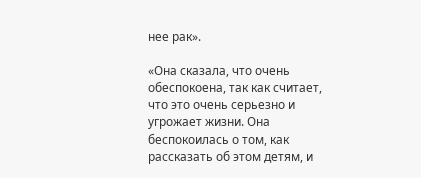нее рак».

«Она сказала, что очень обеспокоена, так как считает, что это очень серьезно и угрожает жизни. Она беспокоилась о том, как рассказать об этом детям, и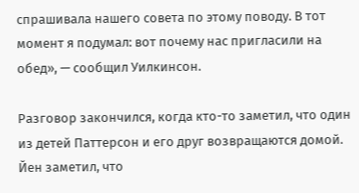спрашивала нашего совета по этому поводу. В тот момент я подумал: вот почему нас пригласили на обед», — сообщил Уилкинсон.

Разговор закончился, когда кто-то заметил, что один из детей Паттерсон и его друг возвращаются домой. Йен заметил, что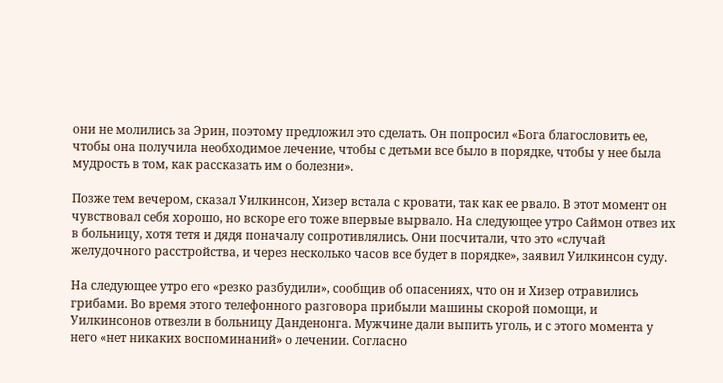они не молились за Эрин, поэтому предложил это сделать. Он попросил «Бога благословить ее, чтобы она получила необходимое лечение, чтобы с детьми все было в порядке, чтобы у нее была мудрость в том, как рассказать им о болезни».

Позже тем вечером, сказал Уилкинсон, Хизер встала с кровати, так как ее рвало. В этот момент он чувствовал себя хорошо, но вскоре его тоже впервые вырвало. На следующее утро Саймон отвез их в больницу, хотя тетя и дядя поначалу сопротивлялись. Они посчитали, что это «случай желудочного расстройства, и через несколько часов все будет в порядке», заявил Уилкинсон суду.

На следующее утро его «резко разбудили», сообщив об опасениях, что он и Хизер отравились грибами. Во время этого телефонного разговора прибыли машины скорой помощи, и Уилкинсонов отвезли в больницу Данденонга. Мужчине дали выпить уголь, и с этого момента у него «нет никаких воспоминаний» о лечении. Согласно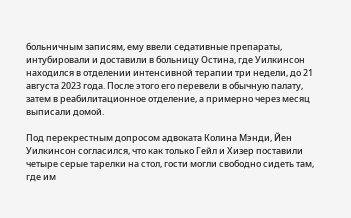больничным записям, ему ввели седативные препараты, интубировали и доставили в больницу Остина, где Уилкинсон находился в отделении интенсивной терапии три недели, до 21 августа 2023 года. После этого его перевели в обычную палату, затем в реабилитационное отделение, а примерно через месяц выписали домой.

Под перекрестным допросом адвоката Колина Мэнди, Йен Уилкинсон согласился, что как только Гейл и Хизер поставили четыре серые тарелки на стол, гости могли свободно сидеть там, где им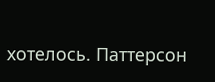хотелось. Паттерсон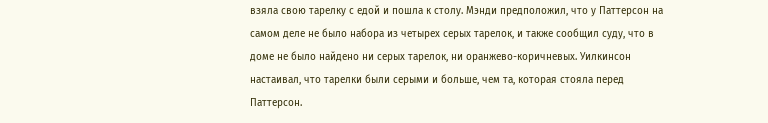взяла свою тарелку с едой и пошла к столу. Мэнди предположил, что у Паттерсон на самом деле не было набора из четырех серых тарелок, и также сообщил суду, что в доме не было найдено ни серых тарелок, ни оранжево-коричневых. Уилкинсон настаивал, что тарелки были серыми и больше, чем та, которая стояла перед Паттерсон.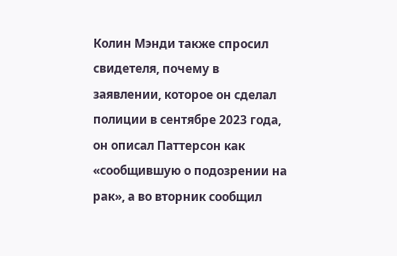Колин Мэнди также спросил свидетеля, почему в заявлении, которое он сделал полиции в сентябре 2023 года, он описал Паттерсон как «сообщившую о подозрении на рак», а во вторник сообщил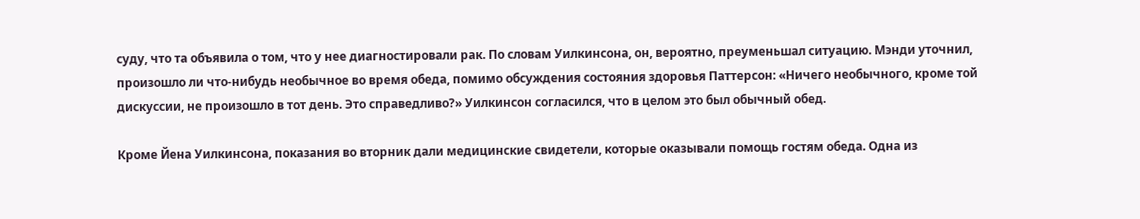суду, что та объявила о том, что у нее диагностировали рак. По словам Уилкинсона, он, вероятно, преуменьшал ситуацию. Мэнди уточнил, произошло ли что-нибудь необычное во время обеда, помимо обсуждения состояния здоровья Паттерсон: «Ничего необычного, кроме той дискуссии, не произошло в тот день. Это справедливо?» Уилкинсон согласился, что в целом это был обычный обед.

Кроме Йена Уилкинсона, показания во вторник дали медицинские свидетели, которые оказывали помощь гостям обеда. Одна из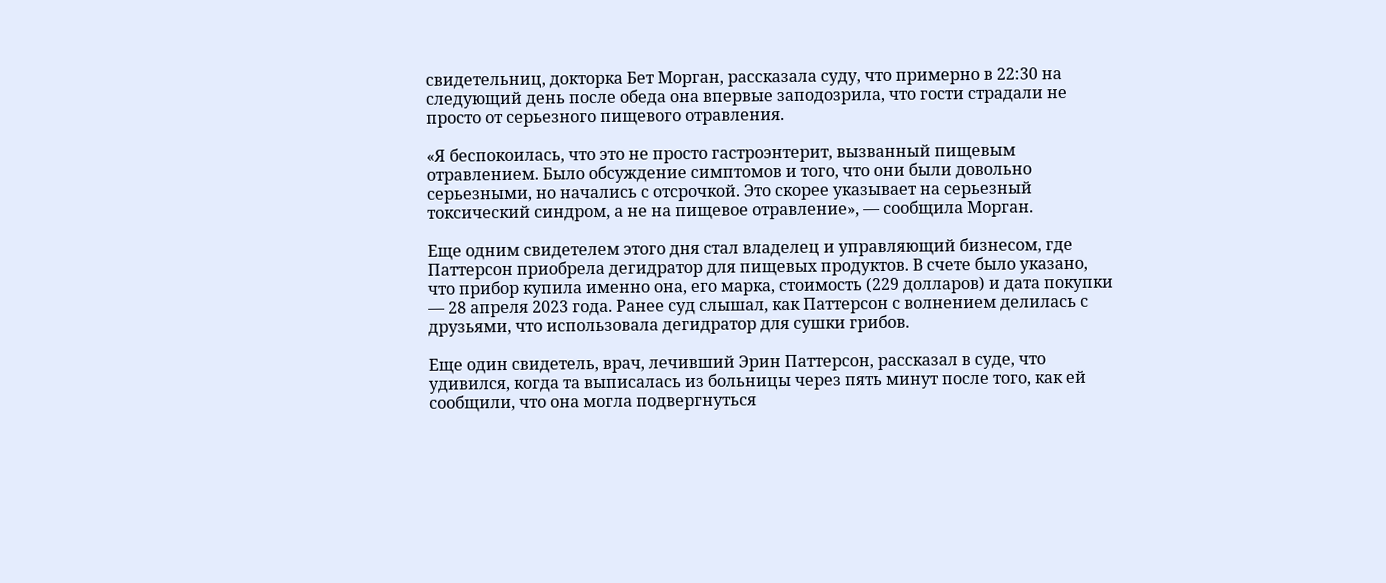свидетельниц, докторка Бет Морган, рассказала суду, что примерно в 22:30 на следующий день после обеда она впервые заподозрила, что гости страдали не просто от серьезного пищевого отравления.

«Я беспокоилась, что это не просто гастроэнтерит, вызванный пищевым отравлением. Было обсуждение симптомов и того, что они были довольно серьезными, но начались с отсрочкой. Это скорее указывает на серьезный токсический синдром, а не на пищевое отравление», — сообщила Морган.

Еще одним свидетелем этого дня стал владелец и управляющий бизнесом, где Паттерсон приобрела дегидратор для пищевых продуктов. В счете было указано, что прибор купила именно она, его марка, стоимость (229 долларов) и дата покупки — 28 апреля 2023 года. Ранее суд слышал, как Паттерсон с волнением делилась с друзьями, что использовала дегидратор для сушки грибов.

Еще один свидетель, врач, лечивший Эрин Паттерсон, рассказал в суде, что удивился, когда та выписалась из больницы через пять минут после того, как ей сообщили, что она могла подвергнуться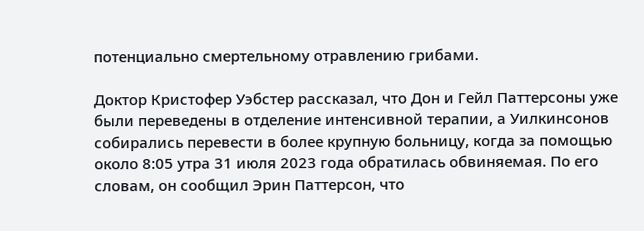потенциально смертельному отравлению грибами.

Доктор Кристофер Уэбстер рассказал, что Дон и Гейл Паттерсоны уже были переведены в отделение интенсивной терапии, а Уилкинсонов собирались перевести в более крупную больницу, когда за помощью около 8:05 утра 31 июля 2023 года обратилась обвиняемая. По его словам, он сообщил Эрин Паттерсон, что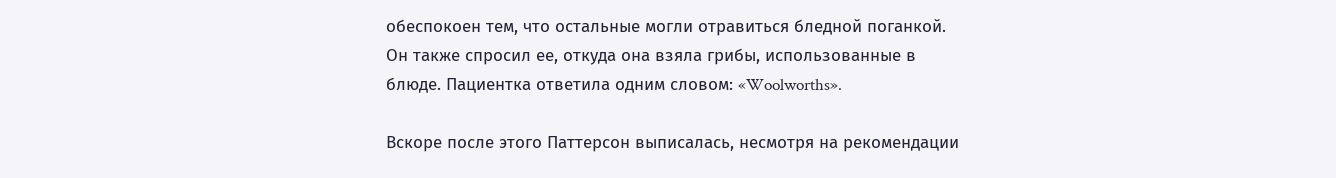обеспокоен тем, что остальные могли отравиться бледной поганкой. Он также спросил ее, откуда она взяла грибы, использованные в блюде. Пациентка ответила одним словом: «Woolworths».

Вскоре после этого Паттерсон выписалась, несмотря на рекомендации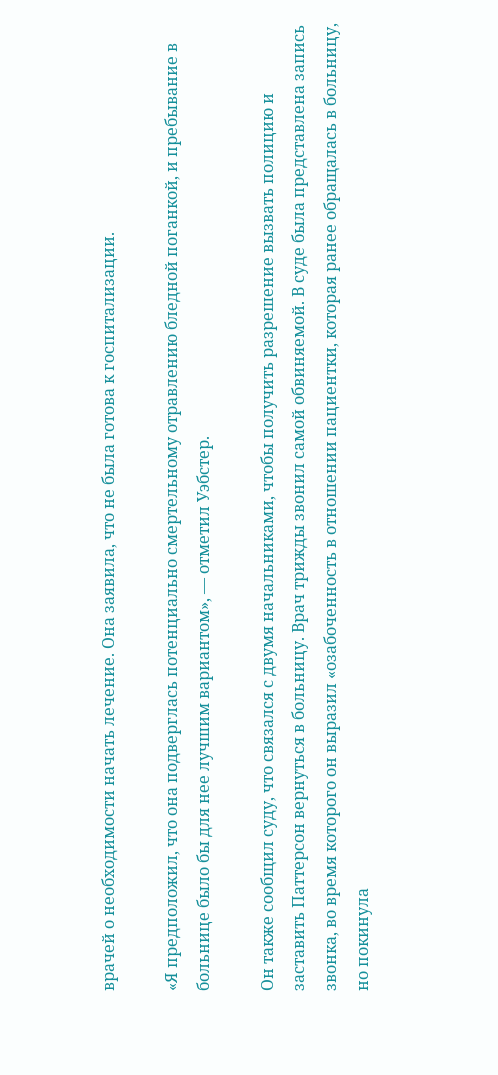врачей о необходимости начать лечение. Она заявила, что не была готова к госпитализации.

«Я предположил, что она подверглась потенциально смертельному отравлению бледной поганкой, и пребывание в больнице было бы для нее лучшим вариантом», — отметил Уэбстер.

Он также сообщил суду, что связался с двумя начальниками, чтобы получить разрешение вызвать полицию и заставить Паттерсон вернуться в больницу. Врач трижды звонил самой обвиняемой. В суде была представлена запись звонка, во время которого он выразил «озабоченность в отношении пациентки, которая ранее обращалась в больницу, но покинула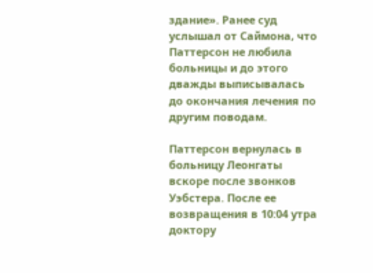здание». Ранее суд услышал от Саймона, что Паттерсон не любила больницы и до этого дважды выписывалась до окончания лечения по другим поводам.

Паттерсон вернулась в больницу Леонгаты вскоре после звонков Уэбстера. После ее возвращения в 10:04 утра доктору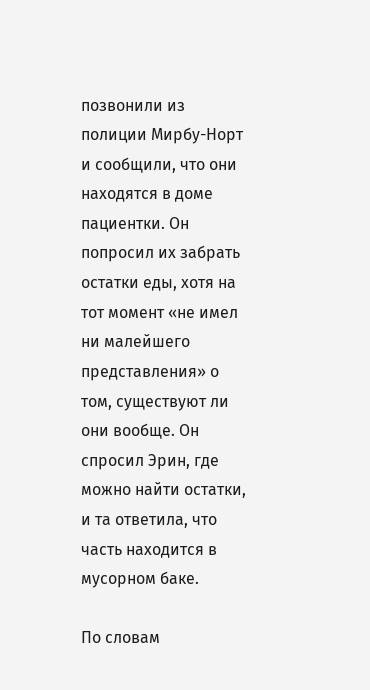позвонили из полиции Мирбу-Норт и сообщили, что они находятся в доме пациентки. Он попросил их забрать остатки еды, хотя на тот момент «не имел ни малейшего представления» о том, существуют ли они вообще. Он спросил Эрин, где можно найти остатки, и та ответила, что часть находится в мусорном баке.

По словам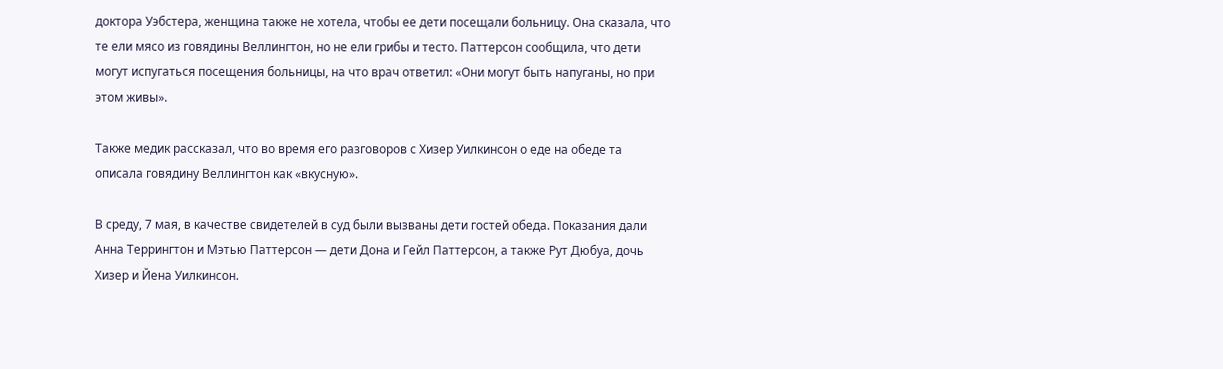доктора Уэбстера, женщина также не хотела, чтобы ее дети посещали больницу. Она сказала, что те ели мясо из говядины Веллингтон, но не ели грибы и тесто. Паттерсон сообщила, что дети могут испугаться посещения больницы, на что врач ответил: «Они могут быть напуганы, но при этом живы».

Также медик рассказал, что во время его разговоров с Хизер Уилкинсон о еде на обеде та описала говядину Веллингтон как «вкусную».

В среду, 7 мая, в качестве свидетелей в суд были вызваны дети гостей обеда. Показания дали Анна Террингтон и Мэтью Паттерсон — дети Дона и Гейл Паттерсон, а также Рут Дюбуа, дочь Хизер и Йена Уилкинсон.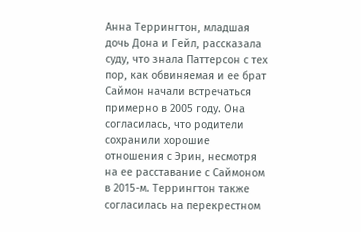Анна Террингтон, младшая дочь Дона и Гейл, рассказала суду, что знала Паттерсон с тех пор, как обвиняемая и ее брат Саймон начали встречаться примерно в 2005 году. Она согласилась, что родители сохранили хорошие отношения с Эрин, несмотря на ее расставание с Саймоном в 2015-м. Террингтон также согласилась на перекрестном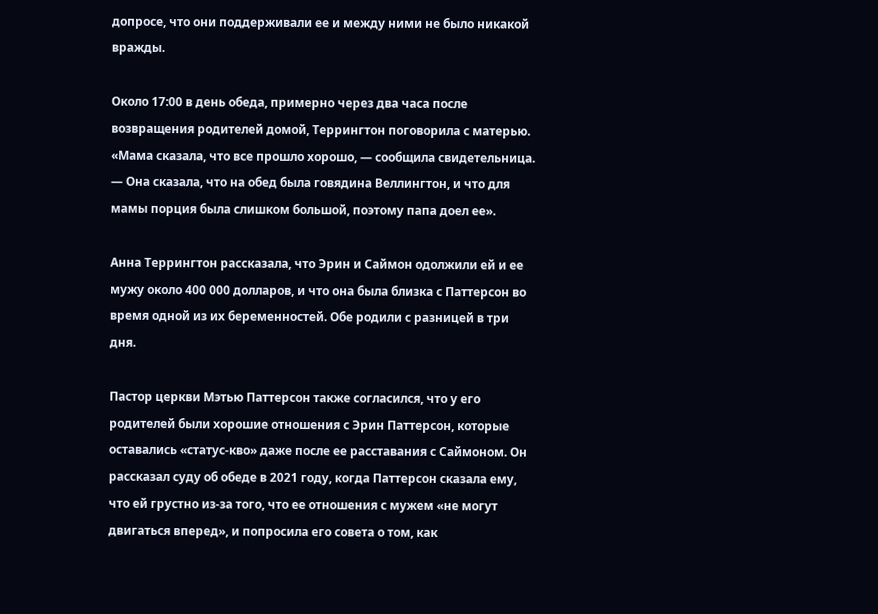допросе, что они поддерживали ее и между ними не было никакой вражды.

Около 17:00 в день обеда, примерно через два часа после возвращения родителей домой, Террингтон поговорила с матерью. «Мама сказала, что все прошло хорошо, — сообщила свидетельница. — Она сказала, что на обед была говядина Веллингтон, и что для мамы порция была слишком большой, поэтому папа доел ее».

Анна Террингтон рассказала, что Эрин и Саймон одолжили ей и ее мужу около 400 000 долларов, и что она была близка с Паттерсон во время одной из их беременностей. Обе родили с разницей в три дня.

Пастор церкви Мэтью Паттерсон также согласился, что у его родителей были хорошие отношения с Эрин Паттерсон, которые оставались «статус-кво» даже после ее расставания с Саймоном. Он рассказал суду об обеде в 2021 году, когда Паттерсон сказала ему, что ей грустно из-за того, что ее отношения с мужем «не могут двигаться вперед», и попросила его совета о том, как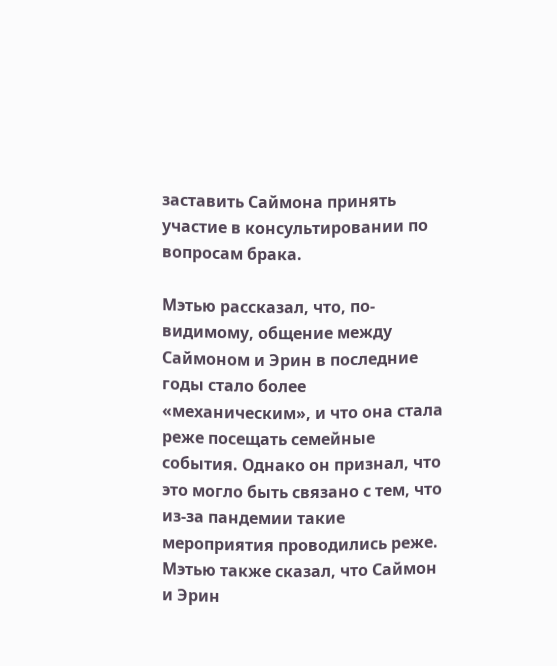заставить Саймона принять участие в консультировании по вопросам брака.

Мэтью рассказал, что, по-видимому, общение между Саймоном и Эрин в последние годы стало более «механическим», и что она стала реже посещать семейные события. Однако он признал, что это могло быть связано с тем, что из-за пандемии такие мероприятия проводились реже. Мэтью также сказал, что Саймон и Эрин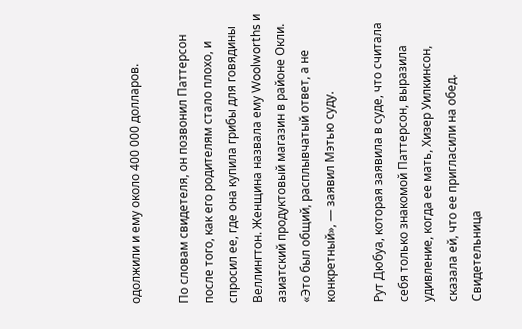одолжили и ему около 400 000 долларов.

По словам свидетеля, он позвонил Паттерсон после того, как его родителям стало плохо, и спросил ее, где она купила грибы для говядины Веллингтон. Женщина назвала ему Woolworths и азиатский продуктовый магазин в районе Окли. «Это был общий, расплывчатый ответ, а не конкретный», — заявил Мэтью суду.

Рут Дюбуа, которая заявила в суде, что считала себя только знакомой Паттерсон, выразила удивление, когда ее мать, Хизер Уилкинсон, сказала ей, что ее пригласили на обед. Свидетельница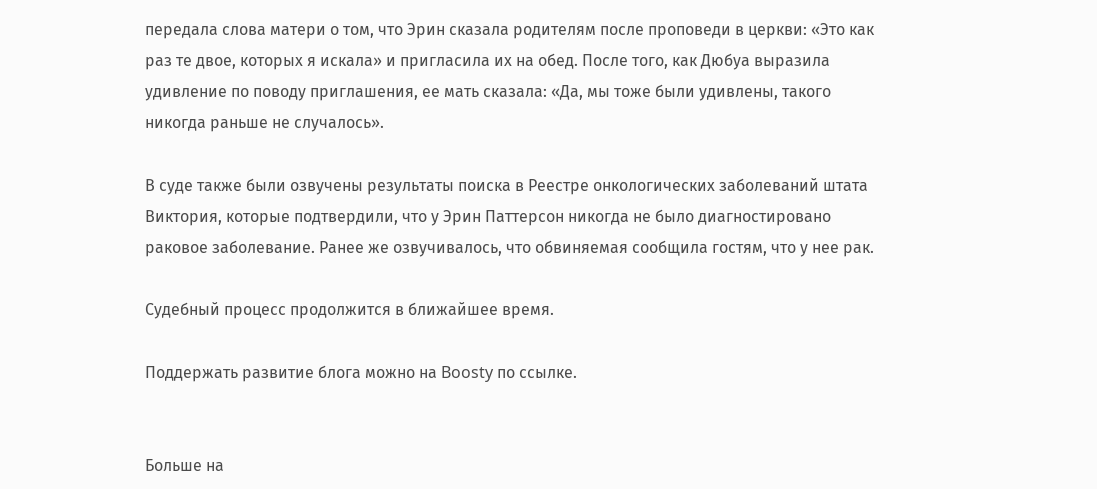передала слова матери о том, что Эрин сказала родителям после проповеди в церкви: «Это как раз те двое, которых я искала» и пригласила их на обед. После того, как Дюбуа выразила удивление по поводу приглашения, ее мать сказала: «Да, мы тоже были удивлены, такого никогда раньше не случалось».

В суде также были озвучены результаты поиска в Реестре онкологических заболеваний штата Виктория, которые подтвердили, что у Эрин Паттерсон никогда не было диагностировано раковое заболевание. Ранее же озвучивалось, что обвиняемая сообщила гостям, что у нее рак.

Судебный процесс продолжится в ближайшее время.

Поддержать развитие блога можно на Boosty по ссылке.


Больше на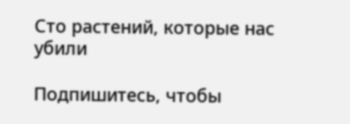Сто растений, которые нас убили

Подпишитесь, чтобы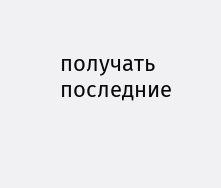получать последние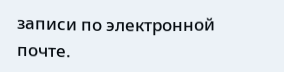записи по электронной почте.